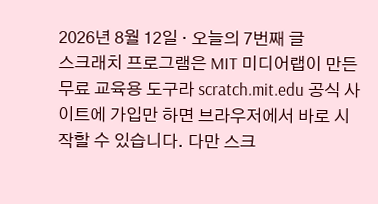2026년 8월 12일 · 오늘의 7번째 글
스크래치 프로그램은 MIT 미디어랩이 만든 무료 교육용 도구라 scratch.mit.edu 공식 사이트에 가입만 하면 브라우저에서 바로 시작할 수 있습니다. 다만 스크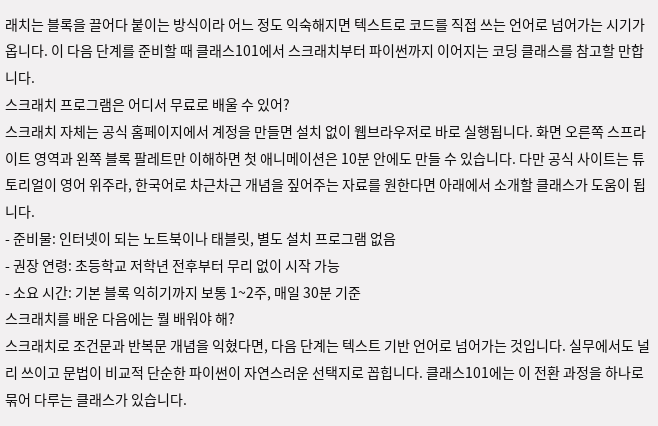래치는 블록을 끌어다 붙이는 방식이라 어느 정도 익숙해지면 텍스트로 코드를 직접 쓰는 언어로 넘어가는 시기가 옵니다. 이 다음 단계를 준비할 때 클래스101에서 스크래치부터 파이썬까지 이어지는 코딩 클래스를 참고할 만합니다.
스크래치 프로그램은 어디서 무료로 배울 수 있어?
스크래치 자체는 공식 홈페이지에서 계정을 만들면 설치 없이 웹브라우저로 바로 실행됩니다. 화면 오른쪽 스프라이트 영역과 왼쪽 블록 팔레트만 이해하면 첫 애니메이션은 10분 안에도 만들 수 있습니다. 다만 공식 사이트는 튜토리얼이 영어 위주라, 한국어로 차근차근 개념을 짚어주는 자료를 원한다면 아래에서 소개할 클래스가 도움이 됩니다.
- 준비물: 인터넷이 되는 노트북이나 태블릿, 별도 설치 프로그램 없음
- 권장 연령: 초등학교 저학년 전후부터 무리 없이 시작 가능
- 소요 시간: 기본 블록 익히기까지 보통 1~2주, 매일 30분 기준
스크래치를 배운 다음에는 뭘 배워야 해?
스크래치로 조건문과 반복문 개념을 익혔다면, 다음 단계는 텍스트 기반 언어로 넘어가는 것입니다. 실무에서도 널리 쓰이고 문법이 비교적 단순한 파이썬이 자연스러운 선택지로 꼽힙니다. 클래스101에는 이 전환 과정을 하나로 묶어 다루는 클래스가 있습니다.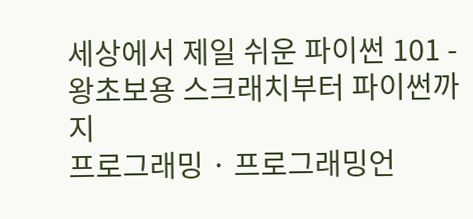세상에서 제일 쉬운 파이썬 101 - 왕초보용 스크래치부터 파이썬까지
프로그래밍 · 프로그래밍언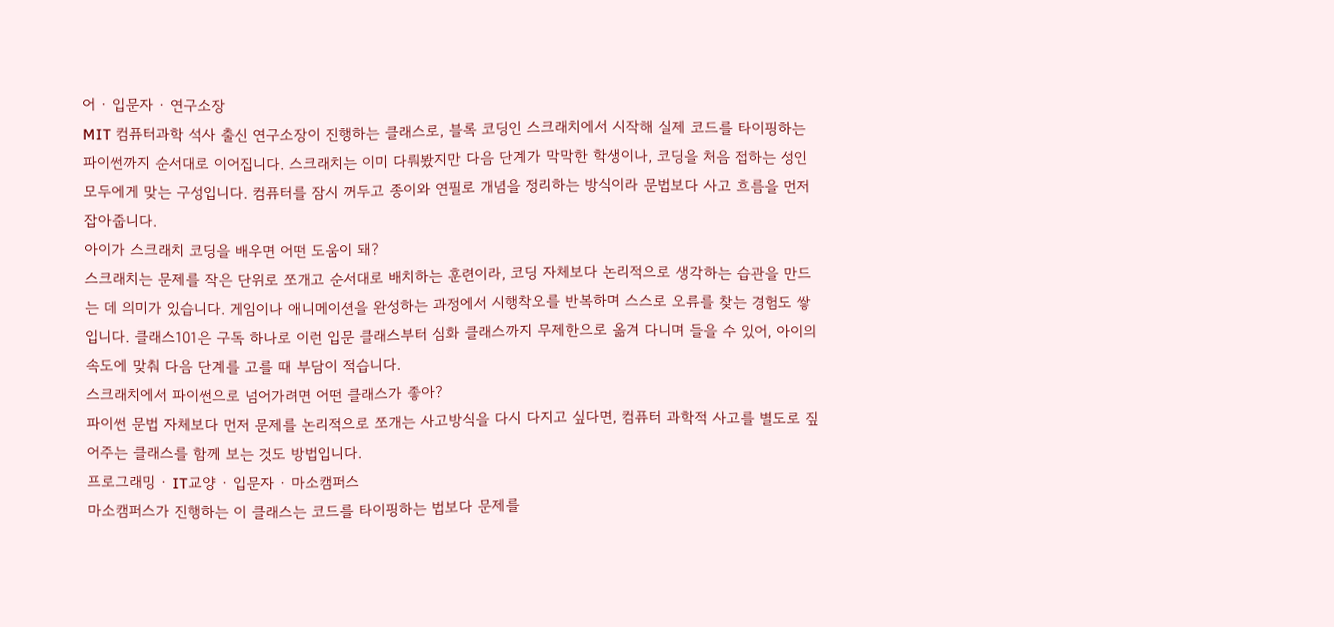어 · 입문자 · 연구소장
MIT 컴퓨터과학 석사 출신 연구소장이 진행하는 클래스로, 블록 코딩인 스크래치에서 시작해 실제 코드를 타이핑하는 파이썬까지 순서대로 이어집니다. 스크래치는 이미 다뤄봤지만 다음 단계가 막막한 학생이나, 코딩을 처음 접하는 성인 모두에게 맞는 구성입니다. 컴퓨터를 잠시 꺼두고 종이와 연필로 개념을 정리하는 방식이라 문법보다 사고 흐름을 먼저 잡아줍니다.
아이가 스크래치 코딩을 배우면 어떤 도움이 돼?
스크래치는 문제를 작은 단위로 쪼개고 순서대로 배치하는 훈련이라, 코딩 자체보다 논리적으로 생각하는 습관을 만드는 데 의미가 있습니다. 게임이나 애니메이션을 완성하는 과정에서 시행착오를 반복하며 스스로 오류를 찾는 경험도 쌓입니다. 클래스101은 구독 하나로 이런 입문 클래스부터 심화 클래스까지 무제한으로 옮겨 다니며 들을 수 있어, 아이의 속도에 맞춰 다음 단계를 고를 때 부담이 적습니다.
스크래치에서 파이썬으로 넘어가려면 어떤 클래스가 좋아?
파이썬 문법 자체보다 먼저 문제를 논리적으로 쪼개는 사고방식을 다시 다지고 싶다면, 컴퓨터 과학적 사고를 별도로 짚어주는 클래스를 함께 보는 것도 방법입니다.
프로그래밍 · IT교양 · 입문자 · 마소캠퍼스
마소캠퍼스가 진행하는 이 클래스는 코드를 타이핑하는 법보다 문제를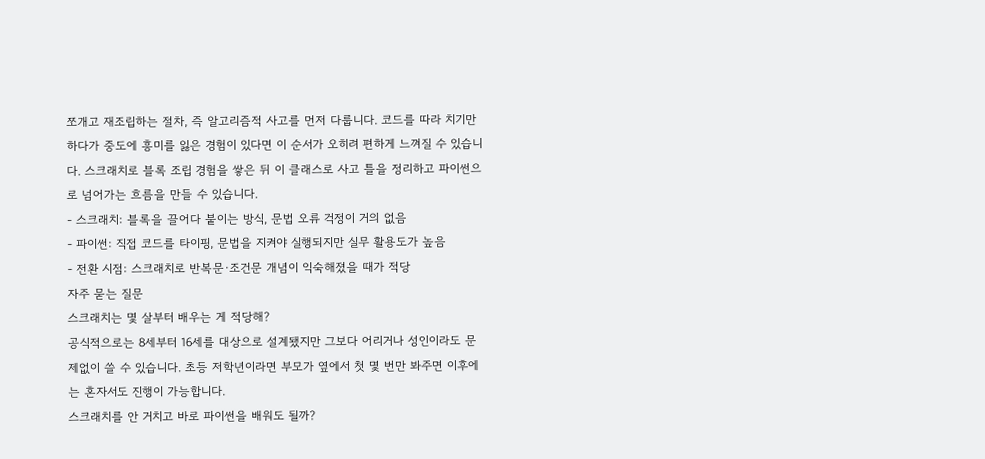쪼개고 재조립하는 절차, 즉 알고리즘적 사고를 먼저 다룹니다. 코드를 따라 치기만 하다가 중도에 흥미를 잃은 경험이 있다면 이 순서가 오히려 편하게 느껴질 수 있습니다. 스크래치로 블록 조립 경험을 쌓은 뒤 이 클래스로 사고 틀을 정리하고 파이썬으로 넘어가는 흐름을 만들 수 있습니다.
- 스크래치: 블록을 끌어다 붙이는 방식, 문법 오류 걱정이 거의 없음
- 파이썬: 직접 코드를 타이핑, 문법을 지켜야 실행되지만 실무 활용도가 높음
- 전환 시점: 스크래치로 반복문·조건문 개념이 익숙해졌을 때가 적당
자주 묻는 질문
스크래치는 몇 살부터 배우는 게 적당해?
공식적으로는 8세부터 16세를 대상으로 설계됐지만 그보다 어리거나 성인이라도 문제없이 쓸 수 있습니다. 초등 저학년이라면 부모가 옆에서 첫 몇 번만 봐주면 이후에는 혼자서도 진행이 가능합니다.
스크래치를 안 거치고 바로 파이썬을 배워도 될까?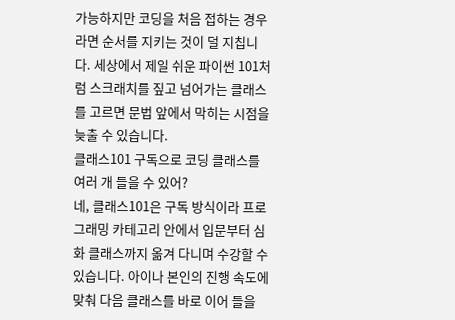가능하지만 코딩을 처음 접하는 경우라면 순서를 지키는 것이 덜 지칩니다. 세상에서 제일 쉬운 파이썬 101처럼 스크래치를 짚고 넘어가는 클래스를 고르면 문법 앞에서 막히는 시점을 늦출 수 있습니다.
클래스101 구독으로 코딩 클래스를 여러 개 들을 수 있어?
네, 클래스101은 구독 방식이라 프로그래밍 카테고리 안에서 입문부터 심화 클래스까지 옮겨 다니며 수강할 수 있습니다. 아이나 본인의 진행 속도에 맞춰 다음 클래스를 바로 이어 들을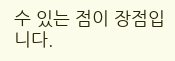수 있는 점이 장점입니다.